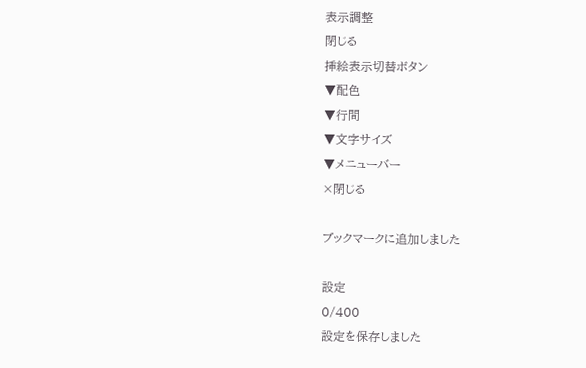表示調整
閉じる
挿絵表示切替ボタン
▼配色
▼行間
▼文字サイズ
▼メニューバー
×閉じる

ブックマークに追加しました

設定
0/400
設定を保存しました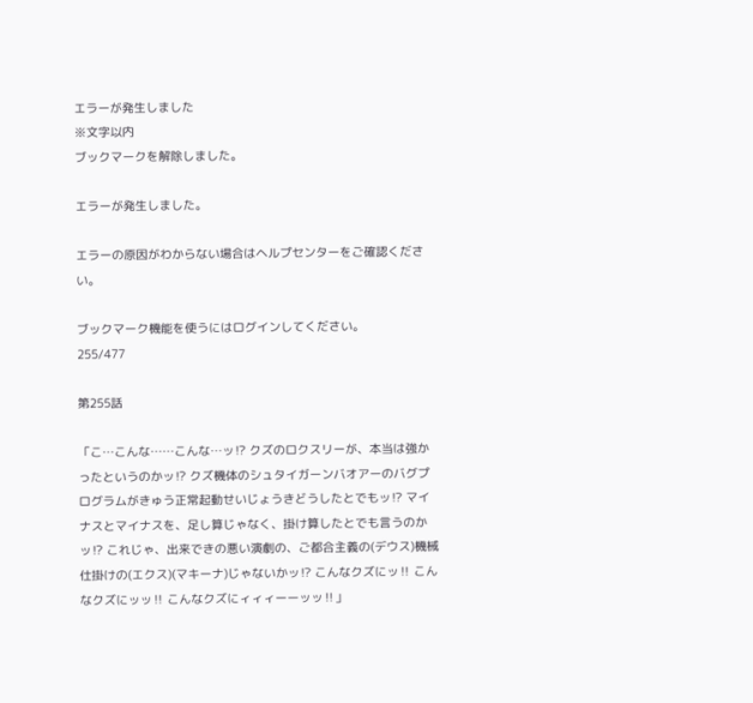エラーが発生しました
※文字以内
ブックマークを解除しました。

エラーが発生しました。

エラーの原因がわからない場合はヘルプセンターをご確認ください。

ブックマーク機能を使うにはログインしてください。
255/477

第255話

「こ…こんな……こんな…ッ⁉ クズのロクスリーが、本当は強かったというのかッ⁉ クズ機体のシュタイガーンバオアーのバグプログラムがきゅう正常起動せいじょうきどうしたとでもッ⁉ マイナスとマイナスを、足し算じゃなく、掛け算したとでも言うのかッ⁉ これじゃ、出来できの悪い演劇の、ご都合主義の(デウス)機械仕掛けの(エクス)(マキーナ)じゃないかッ⁉ こんなクズにッ‼ こんなクズにッッ‼ こんなクズにィィィーーッッ‼」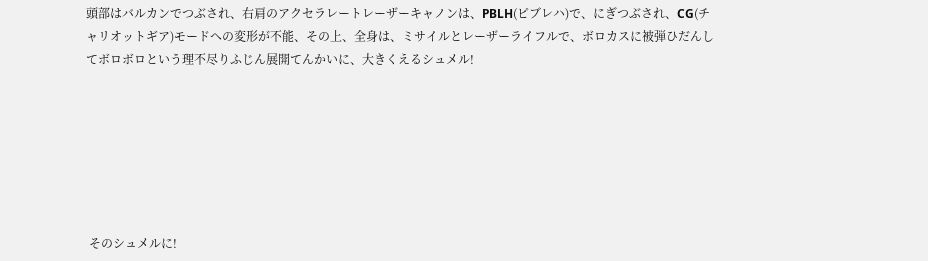頭部はバルカンでつぶされ、右肩のアクセラレートレーザーキャノンは、PBLH(ピブレハ)で、にぎつぶされ、CG(チャリオットギア)モードへの変形が不能、その上、全身は、ミサイルとレーザーライフルで、ボロカスに被弾ひだんしてボロボロという理不尽りふじん展開てんかいに、大きくえるシュメル!







 そのシュメルに!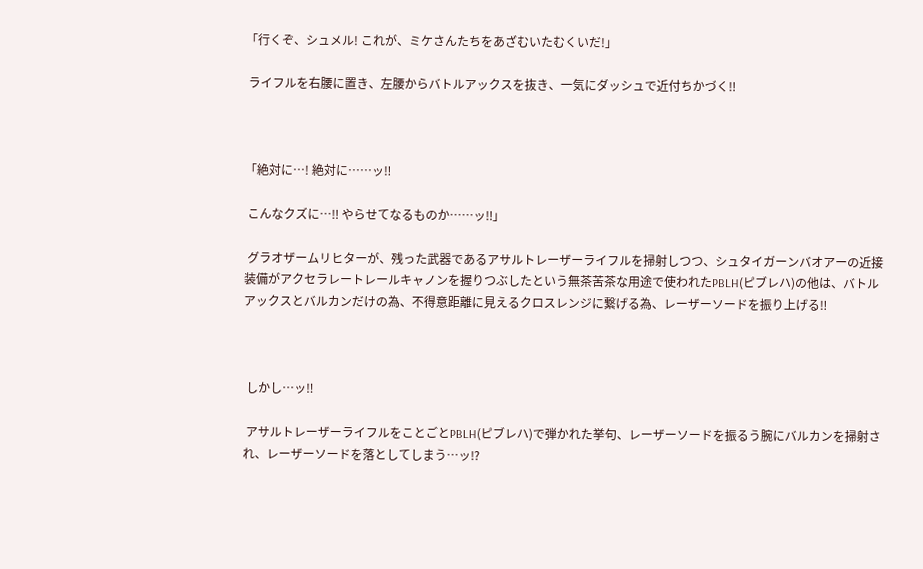「行くぞ、シュメル! これが、ミケさんたちをあざむいたむくいだ!」

 ライフルを右腰に置き、左腰からバトルアックスを抜き、一気にダッシュで近付ちかづく‼



「絶対に…! 絶対に……ッ‼

 こんなクズに…‼ やらせてなるものか……ッ‼」

 グラオザームリヒターが、残った武器であるアサルトレーザーライフルを掃射しつつ、シュタイガーンバオアーの近接装備がアクセラレートレールキャノンを握りつぶしたという無茶苦茶な用途で使われたPBLH(ピブレハ)の他は、バトルアックスとバルカンだけの為、不得意距離に見えるクロスレンジに繋げる為、レーザーソードを振り上げる‼



 しかし…ッ‼

 アサルトレーザーライフルをことごとPBLH(ピブレハ)で弾かれた挙句、レーザーソードを振るう腕にバルカンを掃射され、レーザーソードを落としてしまう…ッ⁉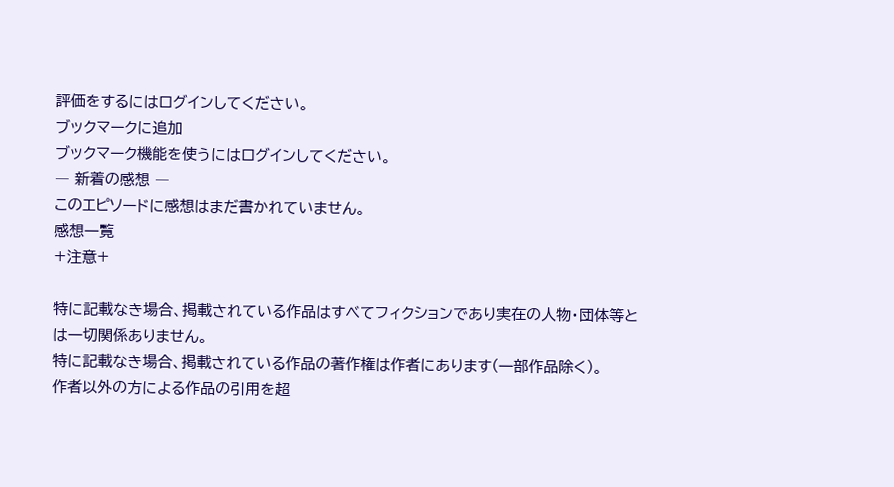評価をするにはログインしてください。
ブックマークに追加
ブックマーク機能を使うにはログインしてください。
― 新着の感想 ―
このエピソードに感想はまだ書かれていません。
感想一覧
+注意+

特に記載なき場合、掲載されている作品はすべてフィクションであり実在の人物・団体等とは一切関係ありません。
特に記載なき場合、掲載されている作品の著作権は作者にあります(一部作品除く)。
作者以外の方による作品の引用を超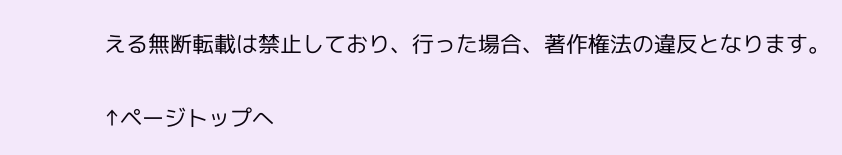える無断転載は禁止しており、行った場合、著作権法の違反となります。

↑ページトップへ